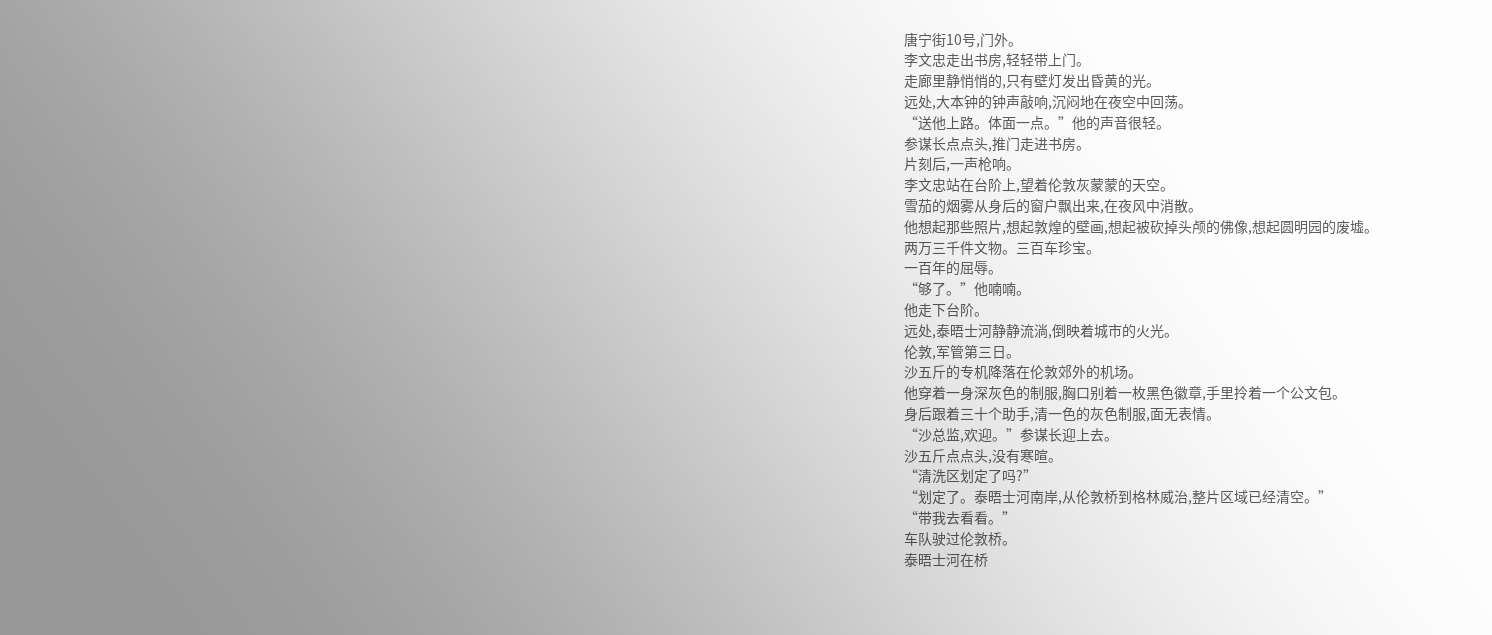唐宁街10号,门外。
李文忠走出书房,轻轻带上门。
走廊里静悄悄的,只有壁灯发出昏黄的光。
远处,大本钟的钟声敲响,沉闷地在夜空中回荡。
“送他上路。体面一点。”他的声音很轻。
参谋长点点头,推门走进书房。
片刻后,一声枪响。
李文忠站在台阶上,望着伦敦灰蒙蒙的天空。
雪茄的烟雾从身后的窗户飘出来,在夜风中消散。
他想起那些照片,想起敦煌的壁画,想起被砍掉头颅的佛像,想起圆明园的废墟。
两万三千件文物。三百车珍宝。
一百年的屈辱。
“够了。”他喃喃。
他走下台阶。
远处,泰晤士河静静流淌,倒映着城市的火光。
伦敦,军管第三日。
沙五斤的专机降落在伦敦郊外的机场。
他穿着一身深灰色的制服,胸口别着一枚黑色徽章,手里拎着一个公文包。
身后跟着三十个助手,清一色的灰色制服,面无表情。
“沙总监,欢迎。”参谋长迎上去。
沙五斤点点头,没有寒暄。
“清洗区划定了吗?”
“划定了。泰晤士河南岸,从伦敦桥到格林威治,整片区域已经清空。”
“带我去看看。”
车队驶过伦敦桥。
泰晤士河在桥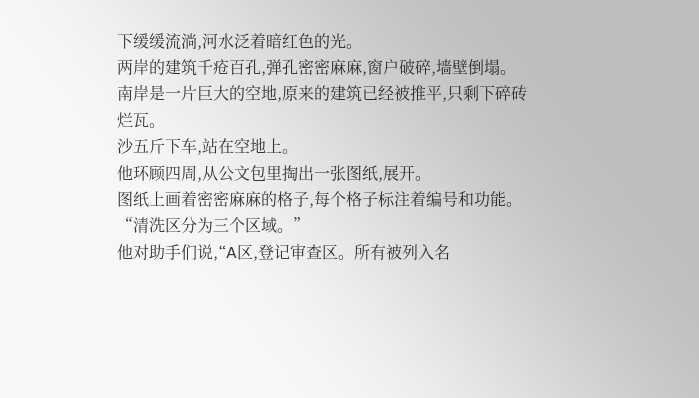下缓缓流淌,河水泛着暗红色的光。
两岸的建筑千疮百孔,弹孔密密麻麻,窗户破碎,墙壁倒塌。
南岸是一片巨大的空地,原来的建筑已经被推平,只剩下碎砖烂瓦。
沙五斤下车,站在空地上。
他环顾四周,从公文包里掏出一张图纸,展开。
图纸上画着密密麻麻的格子,每个格子标注着编号和功能。
“清洗区分为三个区域。”
他对助手们说,“A区,登记审查区。所有被列入名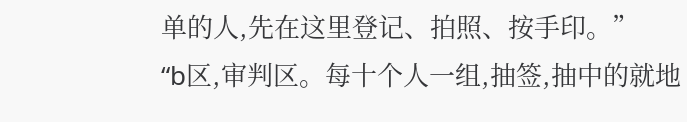单的人,先在这里登记、拍照、按手印。”
“b区,审判区。每十个人一组,抽签,抽中的就地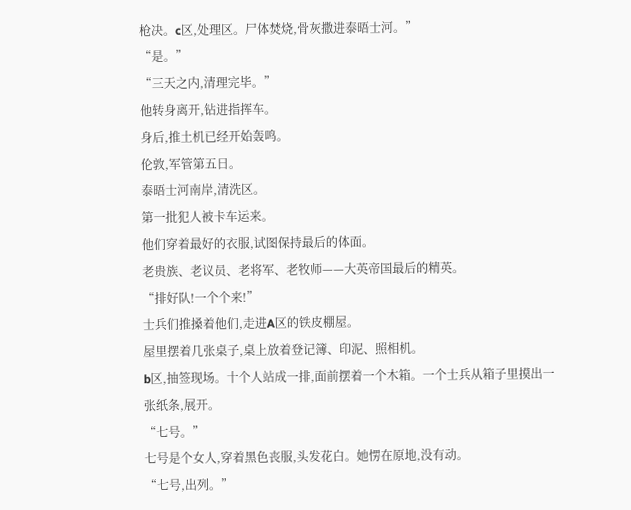枪决。c区,处理区。尸体焚烧,骨灰撒进泰晤士河。”
“是。”
“三天之内,清理完毕。”
他转身离开,钻进指挥车。
身后,推土机已经开始轰鸣。
伦敦,军管第五日。
泰晤士河南岸,清洗区。
第一批犯人被卡车运来。
他们穿着最好的衣服,试图保持最后的体面。
老贵族、老议员、老将军、老牧师——大英帝国最后的精英。
“排好队!一个个来!”
士兵们推搡着他们,走进A区的铁皮棚屋。
屋里摆着几张桌子,桌上放着登记簿、印泥、照相机。
b区,抽签现场。十个人站成一排,面前摆着一个木箱。一个士兵从箱子里摸出一张纸条,展开。
“七号。”
七号是个女人,穿着黑色丧服,头发花白。她愣在原地,没有动。
“七号,出列。”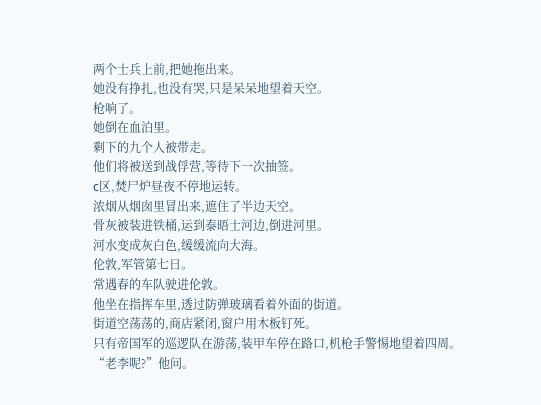两个士兵上前,把她拖出来。
她没有挣扎,也没有哭,只是呆呆地望着天空。
枪响了。
她倒在血泊里。
剩下的九个人被带走。
他们将被送到战俘营,等待下一次抽签。
c区,焚尸炉昼夜不停地运转。
浓烟从烟囱里冒出来,遮住了半边天空。
骨灰被装进铁桶,运到泰晤士河边,倒进河里。
河水变成灰白色,缓缓流向大海。
伦敦,军管第七日。
常遇春的车队驶进伦敦。
他坐在指挥车里,透过防弹玻璃看着外面的街道。
街道空荡荡的,商店紧闭,窗户用木板钉死。
只有帝国军的巡逻队在游荡,装甲车停在路口,机枪手警惕地望着四周。
“老李呢?”他问。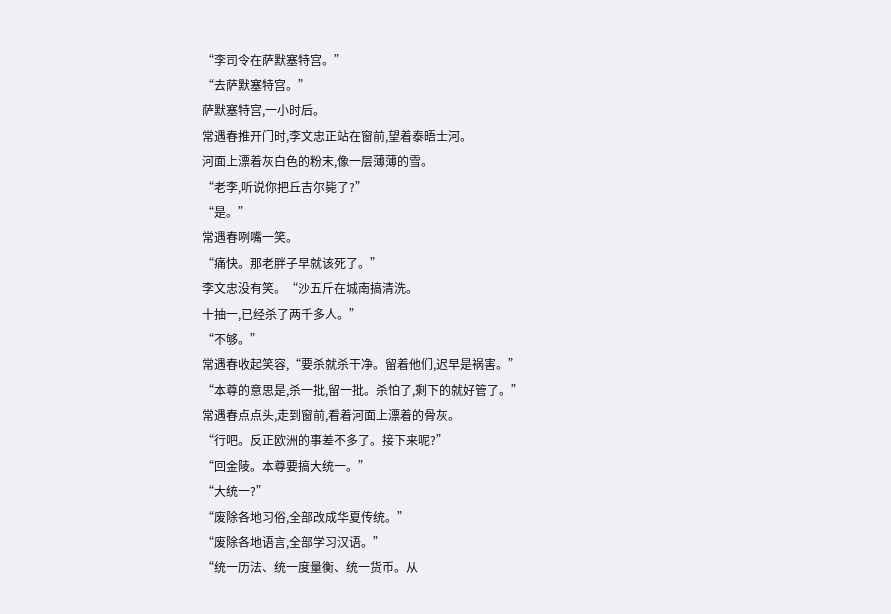“李司令在萨默塞特宫。”
“去萨默塞特宫。”
萨默塞特宫,一小时后。
常遇春推开门时,李文忠正站在窗前,望着泰晤士河。
河面上漂着灰白色的粉末,像一层薄薄的雪。
“老李,听说你把丘吉尔毙了?”
“是。”
常遇春咧嘴一笑。
“痛快。那老胖子早就该死了。”
李文忠没有笑。“沙五斤在城南搞清洗。
十抽一,已经杀了两千多人。”
“不够。”
常遇春收起笑容,“要杀就杀干净。留着他们,迟早是祸害。”
“本尊的意思是,杀一批,留一批。杀怕了,剩下的就好管了。”
常遇春点点头,走到窗前,看着河面上漂着的骨灰。
“行吧。反正欧洲的事差不多了。接下来呢?”
“回金陵。本尊要搞大统一。”
“大统一?”
“废除各地习俗,全部改成华夏传统。”
“废除各地语言,全部学习汉语。”
“统一历法、统一度量衡、统一货币。从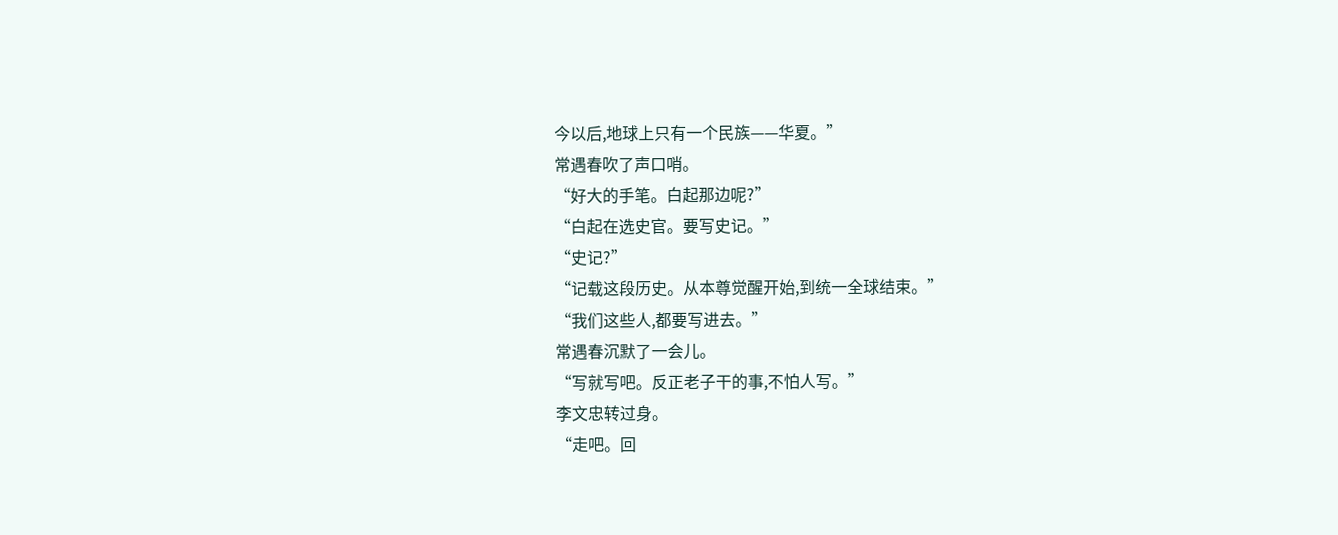今以后,地球上只有一个民族——华夏。”
常遇春吹了声口哨。
“好大的手笔。白起那边呢?”
“白起在选史官。要写史记。”
“史记?”
“记载这段历史。从本尊觉醒开始,到统一全球结束。”
“我们这些人,都要写进去。”
常遇春沉默了一会儿。
“写就写吧。反正老子干的事,不怕人写。”
李文忠转过身。
“走吧。回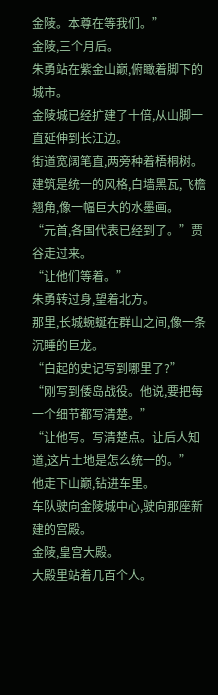金陵。本尊在等我们。”
金陵,三个月后。
朱勇站在紫金山巅,俯瞰着脚下的城市。
金陵城已经扩建了十倍,从山脚一直延伸到长江边。
街道宽阔笔直,两旁种着梧桐树。
建筑是统一的风格,白墙黑瓦,飞檐翘角,像一幅巨大的水墨画。
“元首,各国代表已经到了。”贾谷走过来。
“让他们等着。”
朱勇转过身,望着北方。
那里,长城蜿蜒在群山之间,像一条沉睡的巨龙。
“白起的史记写到哪里了?”
“刚写到倭岛战役。他说,要把每一个细节都写清楚。”
“让他写。写清楚点。让后人知道,这片土地是怎么统一的。”
他走下山巅,钻进车里。
车队驶向金陵城中心,驶向那座新建的宫殿。
金陵,皇宫大殿。
大殿里站着几百个人。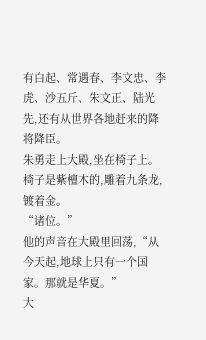有白起、常遇春、李文忠、李虎、沙五斤、朱文正、陆光先,还有从世界各地赶来的降将降臣。
朱勇走上大殿,坐在椅子上。
椅子是紫檀木的,雕着九条龙,镀着金。
“诸位。”
他的声音在大殿里回荡,“从今天起,地球上只有一个国家。那就是华夏。”
大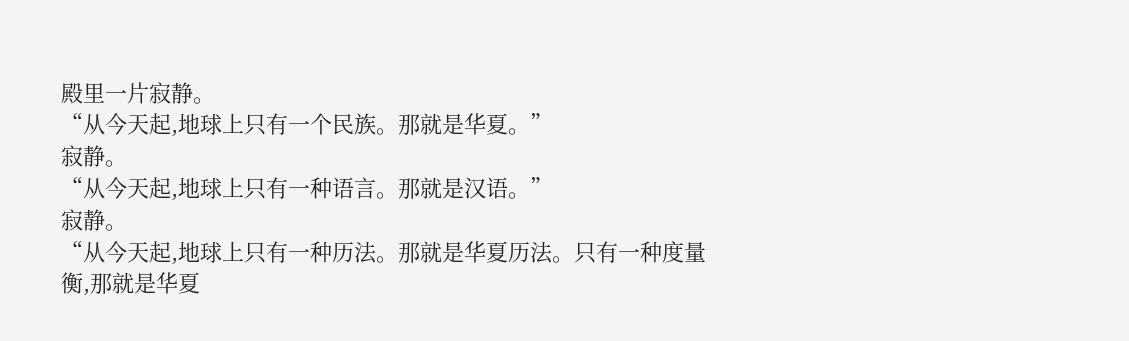殿里一片寂静。
“从今天起,地球上只有一个民族。那就是华夏。”
寂静。
“从今天起,地球上只有一种语言。那就是汉语。”
寂静。
“从今天起,地球上只有一种历法。那就是华夏历法。只有一种度量衡,那就是华夏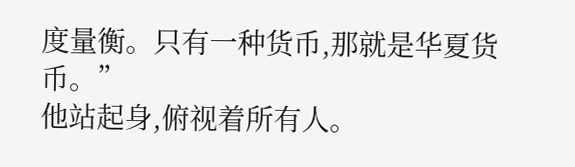度量衡。只有一种货币,那就是华夏货币。”
他站起身,俯视着所有人。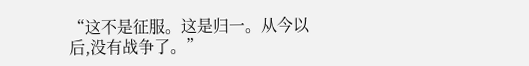“这不是征服。这是归一。从今以后,没有战争了。”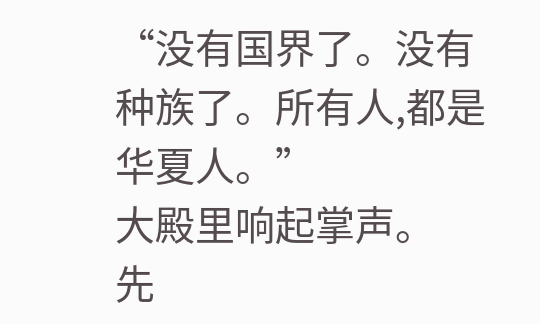“没有国界了。没有种族了。所有人,都是华夏人。”
大殿里响起掌声。
先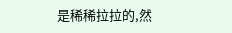是稀稀拉拉的,然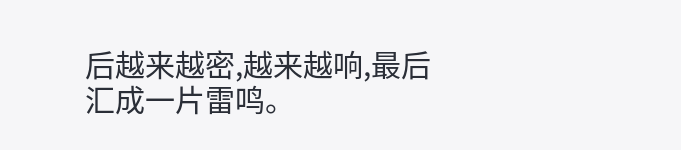后越来越密,越来越响,最后汇成一片雷鸣。